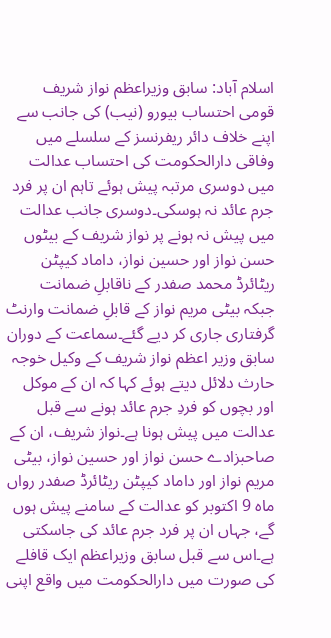اسلام آباد: سابق وزیراعظم نواز شریف قومی احتساب بیورو (نیب) کی جانب سے اپنے خلاف دائر ریفرنسز کے سلسلے میں وفاقی دارالحکومت کی احتساب عدالت میں دوسری مرتبہ پیش ہوئے تاہم ان پر فرد جرم عائد نہ ہوسکی۔دوسری جانب عدالت میں پیش نہ ہونے پر نواز شریف کے بیٹوں حسن نواز اور حسین نواز، داماد کیپٹن ریٹائرڈ محمد صفدر کے ناقابلِ ضمانت جبکہ بیٹی مریم نواز کے قابلِ ضمانت وارنٹ گرفتاری جاری کر دیے گئے۔سماعت کے دوران سابق وزیر اعظم نواز شریف کے وکیل خوجہ حارث دلائل دیتے ہوئے کہا کہ ان کے موکل اور بچوں کو فردِ جرم عائد ہونے سے قبل عدالت میں پیش ہونا ہے۔نواز شریف، ان کے صاحبزادے حسن نواز اور حسین نواز، بیٹی مریم نواز اور داماد کیپٹن ریٹائرڈ صفدر رواں ماہ 9 اکتوبر کو عدالت کے سامنے پیش ہوں گے، جہاں ان پر فرد جرم عائد کی جاسکتی ہے۔اس سے قبل سابق وزیراعظم ایک قافلے کی صورت میں دارالحکومت میں واقع اپنی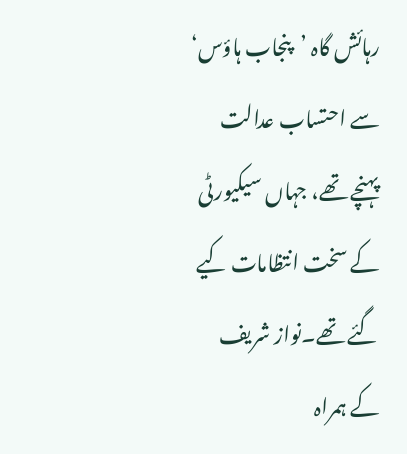رہائش گاہ ’پنجاب ہاؤس‘ سے احتساب عدالت پہنچے تھے، جہاں سیکیورٹی کے سخت انتظامات کیے گئے تھے۔نواز شریف کے ہمراہ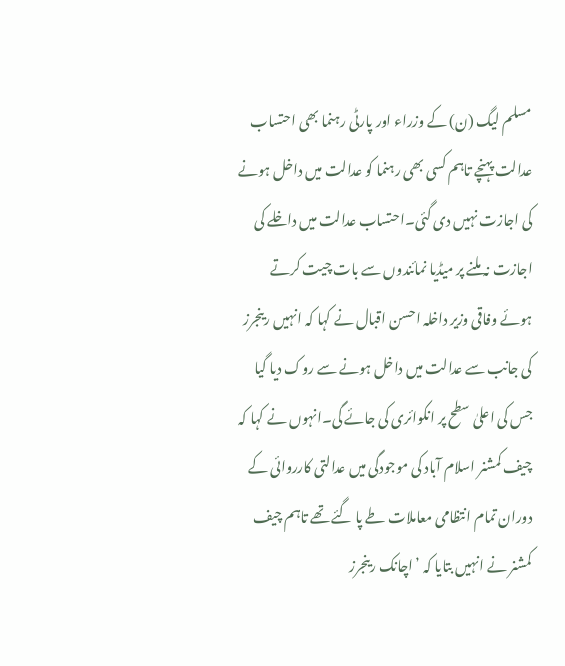مسلم لیگ (ن) کے وزراء اور پارٹی رہنما بھی احتساب عدالت پہنچے تاہم کسی بھی رہنما کو عدالت میں داخل ہونے کی اجازت نہیں دی گئی۔احتساب عدالت میں داخلے کی اجازت نہ ملنے پر میڈیا نمائندوں سے بات چیت کرتے ہوئے وفاقی وزیر داخلہ احسن اقبال نے کہا کہ انہیں رینجرز کی جانب سے عدالت میں داخل ہونے سے روک دیا گیا جس کی اعلیٰ سطح پر انکوائری کی جائے گی۔انہوں نے کہا کہ چیف کمشنر اسلام آباد کی موجودگی میں عدالتی کارروائی کے دوران تمام انتظامی معاملات طے پا گئے تھے تاہم چیف کمشنر نے انہیں بتایا کہ ’اچانک رینجرز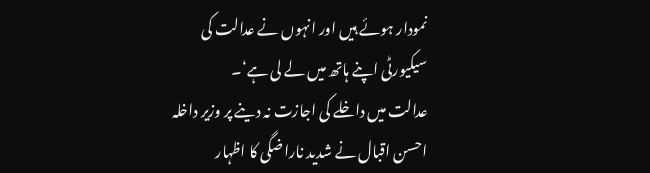نمودار ہوئے ہیں اور انہوں نے عدالت کی سیکیورٹی اپنے ہاتھ میں لے لی ہے‘۔
عدالت میں داخلے کی اجازت نہ دینے پر وزیر داخلہ احسن اقبال نے شدید ناراضگی کا اظہار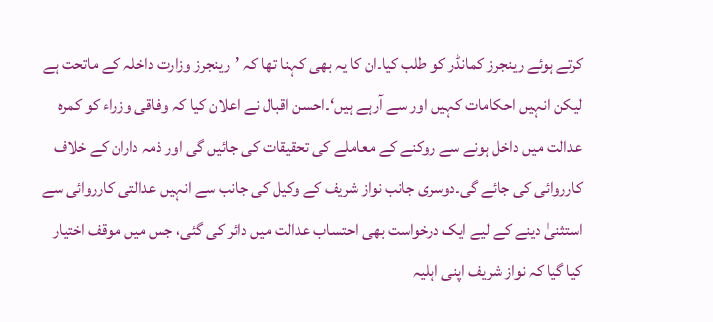کرتے ہوئے رینجرز کمانڈر کو طلب کیا۔ان کا یہ بھی کہنا تھا کہ ’رینجرز وزارت داخلہ کے ماتحت ہے لیکن انہیں احکامات کہیں اور سے آرہے ہیں‘۔احسن اقبال نے اعلان کیا کہ وفاقی وزراء کو کمرہ عدالت میں داخل ہونے سے روکنے کے معاملے کی تحقیقات کی جائیں گی اور ذمہ داران کے خلاف کارروائی کی جائے گی۔دوسری جانب نواز شریف کے وکیل کی جانب سے انہیں عدالتی کارروائی سے استثنیٰ دینے کے لیے ایک درخواست بھی احتساب عدالت میں دائر کی گئی، جس میں موقف اختیار کیا گیا کہ نواز شریف اپنی اہلیہ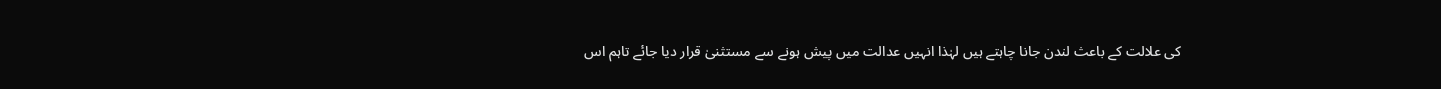کی علالت کے باعث لندن جانا چاہتے ہیں لہٰذا انہیں عدالت میں پیش ہونے سے مستثنیٰ قرار دیا جائے تاہم اس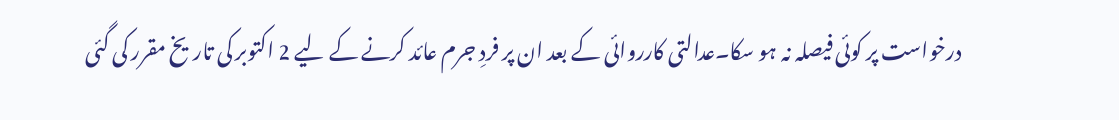درخواست پر کوئی فیصلہ نہ ہو سکا۔عدالتی کارروائی کے بعد ان پر فردِ جرم عائد کرنے کے لیے 2 اکتوبر کی تاریخ مقرر کی گئی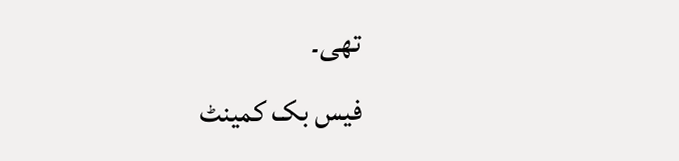تھی۔
فیس بک کمینٹ